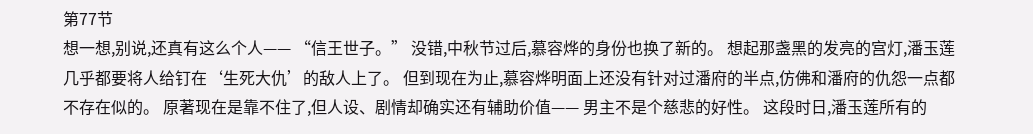第77节
想一想,别说,还真有这么个人—— “信王世子。” 没错,中秋节过后,慕容烨的身份也换了新的。 想起那盏黑的发亮的宫灯,潘玉莲几乎都要将人给钉在‘生死大仇’的敌人上了。 但到现在为止,慕容烨明面上还没有针对过潘府的半点,仿佛和潘府的仇怨一点都不存在似的。 原著现在是靠不住了,但人设、剧情却确实还有辅助价值—— 男主不是个慈悲的好性。 这段时日,潘玉莲所有的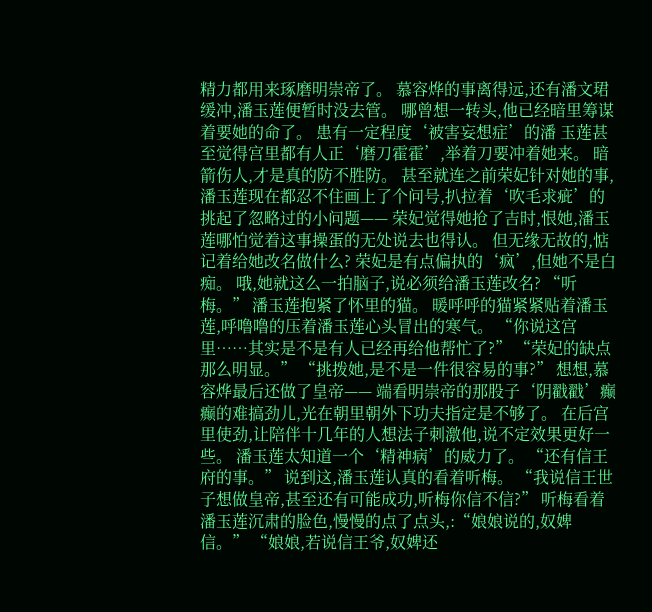精力都用来琢磨明崇帝了。 慕容烨的事离得远,还有潘文珺缓冲,潘玉莲便暂时没去管。 哪曾想一转头,他已经暗里筹谋着要她的命了。 患有一定程度‘被害妄想症’的潘 玉莲甚至觉得宫里都有人正‘磨刀霍霍’,举着刀要冲着她来。 暗箭伤人,才是真的防不胜防。 甚至就连之前荣妃针对她的事,潘玉莲现在都忍不住画上了个问号,扒拉着‘吹毛求疵’的挑起了忽略过的小问题—— 荣妃觉得她抢了吉时,恨她,潘玉莲哪怕觉着这事操蛋的无处说去也得认。 但无缘无故的,惦记着给她改名做什么? 荣妃是有点偏执的‘疯’,但她不是白痴。 哦,她就这么一拍脑子,说必须给潘玉莲改名? “听梅。” 潘玉莲抱紧了怀里的猫。 暖呼呼的猫紧紧贴着潘玉莲,呼噜噜的压着潘玉莲心头冒出的寒气。 “你说这宫里……其实是不是有人已经再给他帮忙了?” “荣妃的缺点那么明显。” “挑拨她,是不是一件很容易的事?” 想想,慕容烨最后还做了皇帝—— 端看明崇帝的那股子‘阴戳戳’癫癫的难搞劲儿,光在朝里朝外下功夫指定是不够了。 在后宫里使劲,让陪伴十几年的人想法子刺激他,说不定效果更好一些。 潘玉莲太知道一个‘精神病’的威力了。 “还有信王府的事。” 说到这,潘玉莲认真的看着听梅。 “我说信王世子想做皇帝,甚至还有可能成功,听梅你信不信?” 听梅看着潘玉莲沉肃的脸色,慢慢的点了点头,:“娘娘说的,奴婢信。” “娘娘,若说信王爷,奴婢还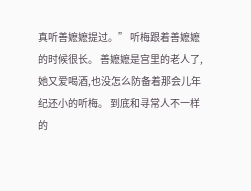真听善嬷嬷提过。” 听梅跟着善嬷嬷的时候很长。 善嬷嬷是宫里的老人了,她又爱喝酒,也没怎么防备着那会儿年纪还小的听梅。 到底和寻常人不一样的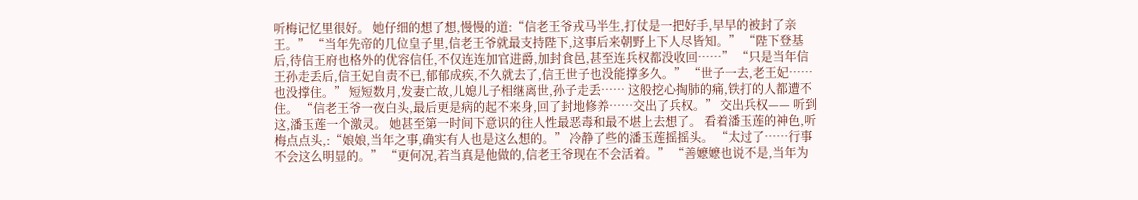听梅记忆里很好。 她仔细的想了想,慢慢的道:“信老王爷戎马半生,打仗是一把好手,早早的被封了亲王。” “当年先帝的几位皇子里,信老王爷就最支持陛下,这事后来朝野上下人尽皆知。” “陛下登基后,待信王府也格外的优容信任,不仅连连加官进爵,加封食邑,甚至连兵权都没收回……” “只是当年信王孙走丢后,信王妃自责不已,郁郁成疾,不久就去了,信王世子也没能撑多久。” “世子一去,老王妃……也没撑住。” 短短数月,发妻亡故,儿媳儿子相继离世,孙子走丢…… 这般挖心掏肺的痛,铁打的人都遭不住。 “信老王爷一夜白头,最后更是病的起不来身,回了封地修养……交出了兵权。” 交出兵权—— 听到这,潘玉莲一个激灵。 她甚至第一时间下意识的往人性最恶毒和最不堪上去想了。 看着潘玉莲的神色,听梅点点头,:“娘娘,当年之事,确实有人也是这么想的。” 冷静了些的潘玉莲摇摇头。 “太过了……行事不会这么明显的。” “更何况,若当真是他做的,信老王爷现在不会活着。” “善嬷嬷也说不是,当年为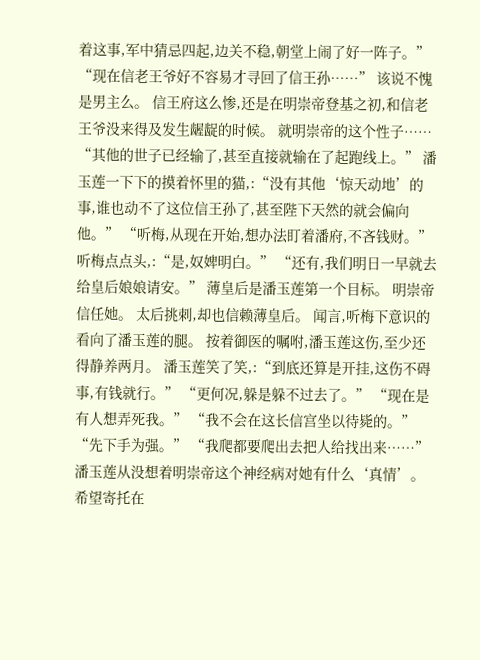着这事,军中猜忌四起,边关不稳,朝堂上闹了好一阵子。” “现在信老王爷好不容易才寻回了信王孙……” 该说不愧是男主么。 信王府这么惨,还是在明崇帝登基之初,和信老王爷没来得及发生龌龊的时候。 就明崇帝的这个性子…… “其他的世子已经输了,甚至直接就输在了起跑线上。” 潘玉莲一下下的摸着怀里的猫,:“没有其他‘惊天动地’的事,谁也动不了这位信王孙了,甚至陛下天然的就会偏向他。” “听梅,从现在开始,想办法盯着潘府,不吝钱财。” 听梅点点头,:“是,奴婢明白。” “还有,我们明日一早就去给皇后娘娘请安。” 薄皇后是潘玉莲第一个目标。 明崇帝信任她。 太后挑刺,却也信赖薄皇后。 闻言,听梅下意识的看向了潘玉莲的腿。 按着御医的嘱咐,潘玉莲这伤,至少还得静养两月。 潘玉莲笑了笑,:“到底还算是开挂,这伤不碍事,有钱就行。” “更何况,躲是躲不过去了。” “现在是有人想弄死我。” “我不会在这长信宫坐以待毙的。” “先下手为强。” “我爬都要爬出去把人给找出来……” 潘玉莲从没想着明崇帝这个神经病对她有什么‘真情’。 希望寄托在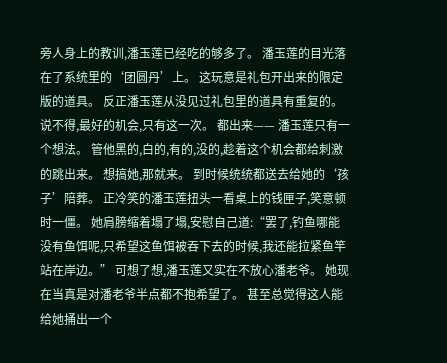旁人身上的教训,潘玉莲已经吃的够多了。 潘玉莲的目光落在了系统里的‘团圆丹’上。 这玩意是礼包开出来的限定版的道具。 反正潘玉莲从没见过礼包里的道具有重复的。 说不得,最好的机会,只有这一次。 都出来—— 潘玉莲只有一个想法。 管他黑的,白的,有的,没的,趁着这个机会都给刺激的跳出来。 想搞她,那就来。 到时候统统都送去给她的‘孩子’陪葬。 正冷笑的潘玉莲扭头一看桌上的钱匣子,笑意顿时一僵。 她肩膀缩着塌了塌,安慰自己道:“罢了,钓鱼哪能没有鱼饵呢,只希望这鱼饵被吞下去的时候,我还能拉紧鱼竿站在岸边。” 可想了想,潘玉莲又实在不放心潘老爷。 她现在当真是对潘老爷半点都不抱希望了。 甚至总觉得这人能给她捅出一个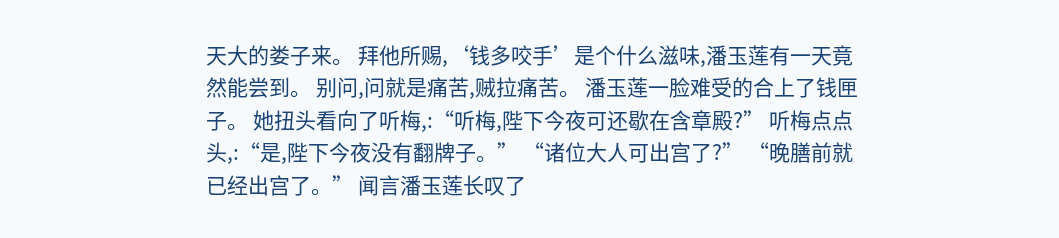天大的娄子来。 拜他所赐,‘钱多咬手’是个什么滋味,潘玉莲有一天竟然能尝到。 别问,问就是痛苦,贼拉痛苦。 潘玉莲一脸难受的合上了钱匣子。 她扭头看向了听梅,:“听梅,陛下今夜可还歇在含章殿?” 听梅点点头,:“是,陛下今夜没有翻牌子。” “诸位大人可出宫了?” “晚膳前就已经出宫了。” 闻言潘玉莲长叹了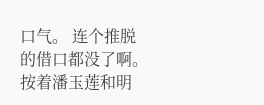口气。 连个推脱的借口都没了啊。 按着潘玉莲和明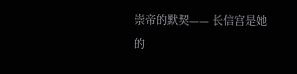崇帝的默契—— 长信宫是她的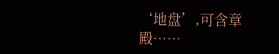‘地盘’,可含章殿……